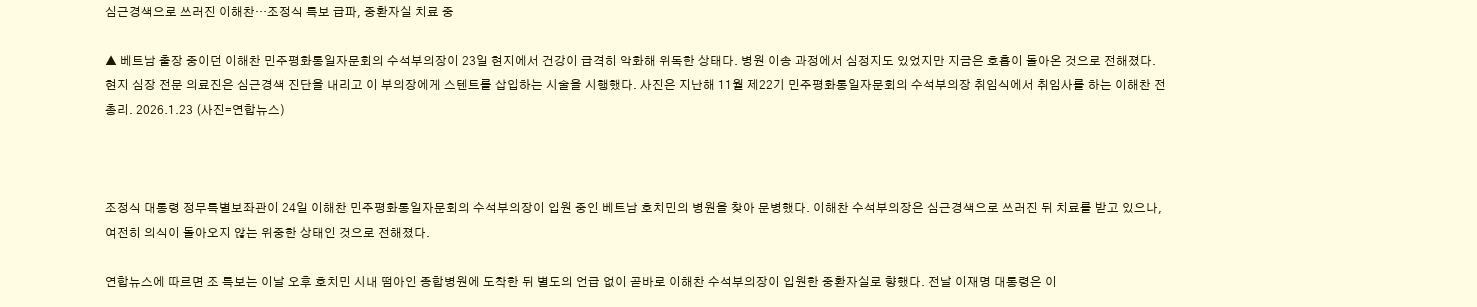심근경색으로 쓰러진 이해찬…조정식 특보 급파, 중환자실 치료 중

▲ 베트남 출장 중이던 이해찬 민주평화통일자문회의 수석부의장이 23일 현지에서 건강이 급격히 악화해 위독한 상태다. 병원 이송 과정에서 심정지도 있었지만 지금은 호흡이 돌아온 것으로 전해졌다. 현지 심장 전문 의료진은 심근경색 진단을 내리고 이 부의장에게 스텐트를 삽입하는 시술을 시행했다. 사진은 지난해 11월 제22기 민주평화통일자문회의 수석부의장 취임식에서 취임사를 하는 이해찬 전 총리. 2026.1.23 (사진=연합뉴스)



조정식 대통령 정무특별보좌관이 24일 이해찬 민주평화통일자문회의 수석부의장이 입원 중인 베트남 호치민의 병원을 찾아 문병했다. 이해찬 수석부의장은 심근경색으로 쓰러진 뒤 치료를 받고 있으나, 여전히 의식이 돌아오지 않는 위중한 상태인 것으로 전해졌다.

연합뉴스에 따르면 조 특보는 이날 오후 호치민 시내 떰아인 종합병원에 도착한 뒤 별도의 언급 없이 곧바로 이해찬 수석부의장이 입원한 중환자실로 향했다. 전날 이재명 대통령은 이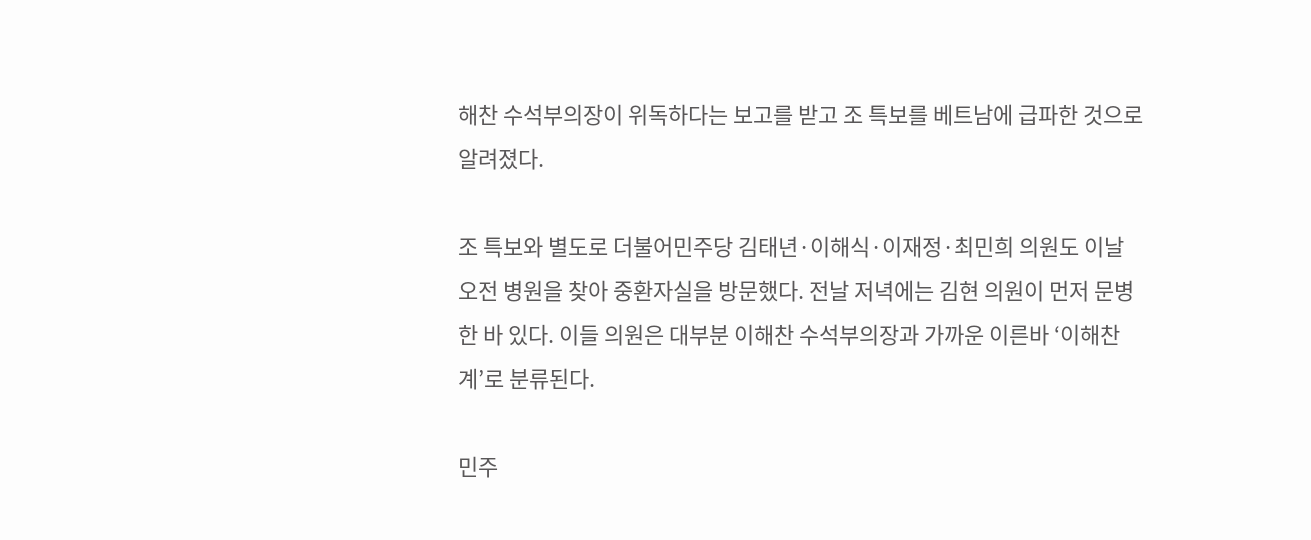해찬 수석부의장이 위독하다는 보고를 받고 조 특보를 베트남에 급파한 것으로 알려졌다.

조 특보와 별도로 더불어민주당 김태년·이해식·이재정·최민희 의원도 이날 오전 병원을 찾아 중환자실을 방문했다. 전날 저녁에는 김현 의원이 먼저 문병한 바 있다. 이들 의원은 대부분 이해찬 수석부의장과 가까운 이른바 ‘이해찬계’로 분류된다.

민주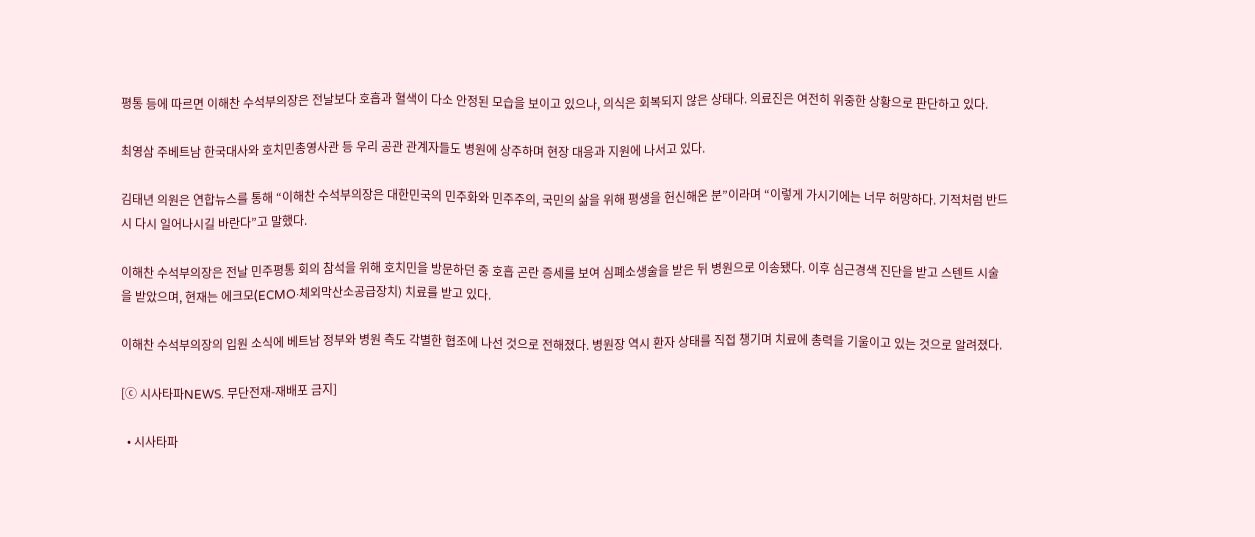평통 등에 따르면 이해찬 수석부의장은 전날보다 호흡과 혈색이 다소 안정된 모습을 보이고 있으나, 의식은 회복되지 않은 상태다. 의료진은 여전히 위중한 상황으로 판단하고 있다.

최영삼 주베트남 한국대사와 호치민총영사관 등 우리 공관 관계자들도 병원에 상주하며 현장 대응과 지원에 나서고 있다.

김태년 의원은 연합뉴스를 통해 “이해찬 수석부의장은 대한민국의 민주화와 민주주의, 국민의 삶을 위해 평생을 헌신해온 분”이라며 “이렇게 가시기에는 너무 허망하다. 기적처럼 반드시 다시 일어나시길 바란다”고 말했다.

이해찬 수석부의장은 전날 민주평통 회의 참석을 위해 호치민을 방문하던 중 호흡 곤란 증세를 보여 심폐소생술을 받은 뒤 병원으로 이송됐다. 이후 심근경색 진단을 받고 스텐트 시술을 받았으며, 현재는 에크모(ECMO·체외막산소공급장치) 치료를 받고 있다.

이해찬 수석부의장의 입원 소식에 베트남 정부와 병원 측도 각별한 협조에 나선 것으로 전해졌다. 병원장 역시 환자 상태를 직접 챙기며 치료에 총력을 기울이고 있는 것으로 알려졌다.

[ⓒ 시사타파NEWS. 무단전재-재배포 금지]

  • 시사타파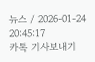뉴스 / 2026-01-24 20:45:17
카톡 기사보내기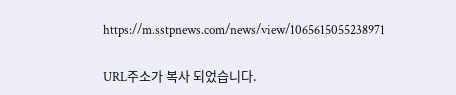https://m.sstpnews.com/news/view/1065615055238971

URL주소가 복사 되었습니다.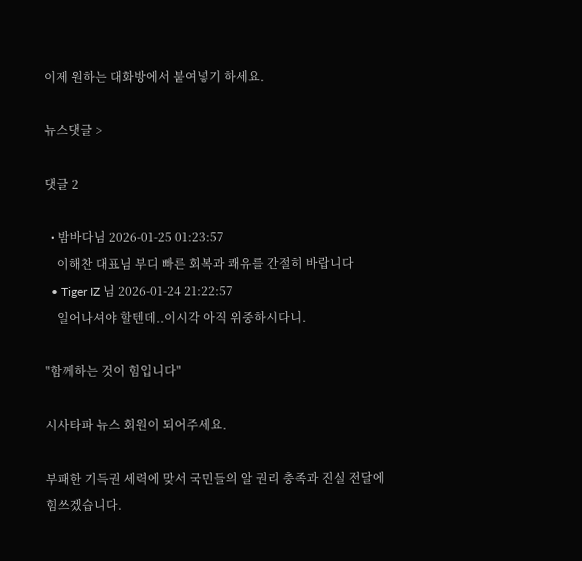이제 원하는 대화방에서 붙여넣기 하세요.

뉴스댓글 >

댓글 2

  • 밤바다님 2026-01-25 01:23:57
    이해찬 대표님 부디 빠른 회복과 쾌유를 간절히 바랍니다
  • Tiger IZ 님 2026-01-24 21:22:57
    일어나셔야 할텐데..이시각 아직 위중하시다니.

"함께하는 것이 힘입니다"

시사타파 뉴스 회원이 되어주세요.

부패한 기득권 세력에 맞서 국민들의 알 권리 충족과 진실 전달에 힘쓰겠습니다.